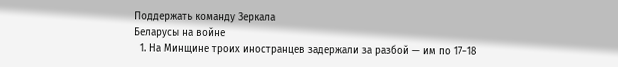Поддержать команду Зеркала
Беларусы на войне
  1. На Минщине троих иностранцев задержали за разбой — им по 17−18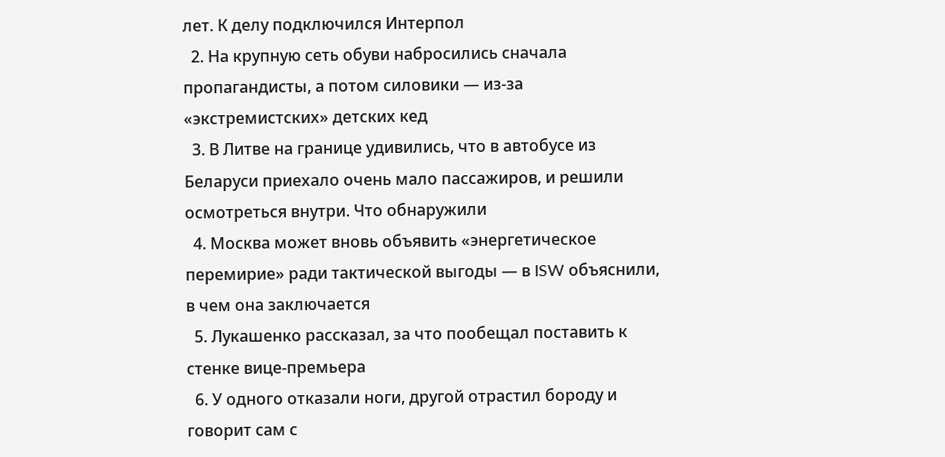лет. К делу подключился Интерпол
  2. На крупную сеть обуви набросились сначала пропагандисты, а потом силовики — из-за «экстремистских» детских кед
  3. В Литве на границе удивились, что в автобусе из Беларуси приехало очень мало пассажиров, и решили осмотреться внутри. Что обнаружили
  4. Москва может вновь объявить «энергетическое перемирие» ради тактической выгоды — в ISW объяснили, в чем она заключается
  5. Лукашенко рассказал, за что пообещал поставить к стенке вице-премьера
  6. У одного отказали ноги, другой отрастил бороду и говорит сам с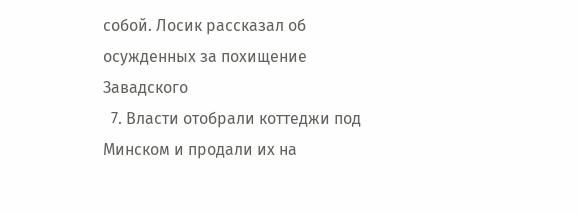собой. Лосик рассказал об осужденных за похищение Завадского
  7. Власти отобрали коттеджи под Минском и продали их на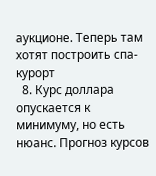аукционе. Теперь там хотят построить спа-курорт
  8. Курс доллара опускается к минимуму, но есть нюанс. Прогноз курсов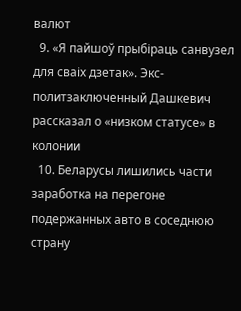валют
  9. «Я пайшоў прыбіраць санвузел для сваіх дзетак». Экс-политзаключенный Дашкевич рассказал о «низком статусе» в колонии
  10. Беларусы лишились части заработка на перегоне подержанных авто в соседнюю страну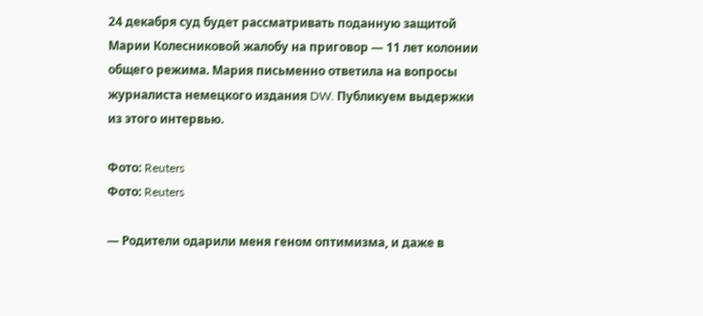24 декабря суд будет рассматривать поданную защитой Марии Колесниковой жалобу на приговор — 11 лет колонии общего режима. Мария письменно ответила на вопросы журналиста немецкого издания DW. Публикуем выдержки из этого интервью.

Фото: Reuters
Фото: Reuters

— Родители одарили меня геном оптимизма, и даже в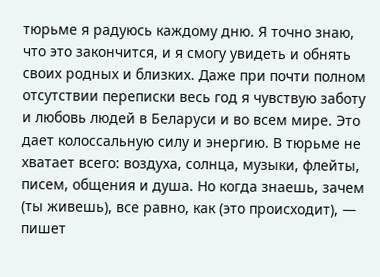тюрьме я радуюсь каждому дню. Я точно знаю, что это закончится, и я смогу увидеть и обнять своих родных и близких. Даже при почти полном отсутствии переписки весь год я чувствую заботу и любовь людей в Беларуси и во всем мире. Это дает колоссальную силу и энергию. В тюрьме не хватает всего: воздуха, солнца, музыки, флейты, писем, общения и душа. Но когда знаешь, зачем (ты живешь), все равно, как (это происходит), — пишет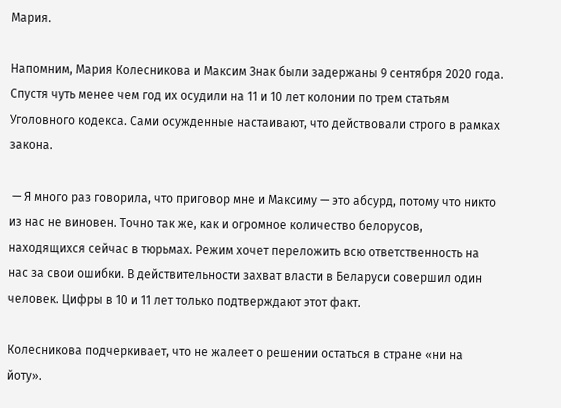Мария.

Напомним, Мария Колесникова и Максим Знак были задержаны 9 сентября 2020 года. Спустя чуть менее чем год их осудили на 11 и 10 лет колонии по трем статьям Уголовного кодекса. Сами осужденные настаивают, что действовали строго в рамках закона.

 — Я много раз говорила, что приговор мне и Максиму — это абсурд, потому что никто из нас не виновен. Точно так же, как и огромное количество белорусов, находящихся сейчас в тюрьмах. Режим хочет переложить всю ответственность на нас за свои ошибки. В действительности захват власти в Беларуси совершил один человек. Цифры в 10 и 11 лет только подтверждают этот факт.

Колесникова подчеркивает, что не жалеет о решении остаться в стране «ни на йоту».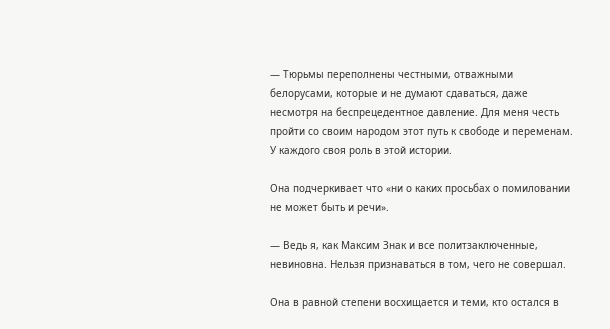— Тюрьмы переполнены честными, отважными белорусами, которые и не думают сдаваться, даже несмотря на беспрецедентное давление. Для меня честь пройти со своим народом этот путь к свободе и переменам. У каждого своя роль в этой истории.

Она подчеркивает что «ни о каких просьбах о помиловании не может быть и речи».

— Ведь я, как Максим Знак и все политзаключенные, невиновна. Нельзя признаваться в том, чего не совершал.

Она в равной степени восхищается и теми, кто остался в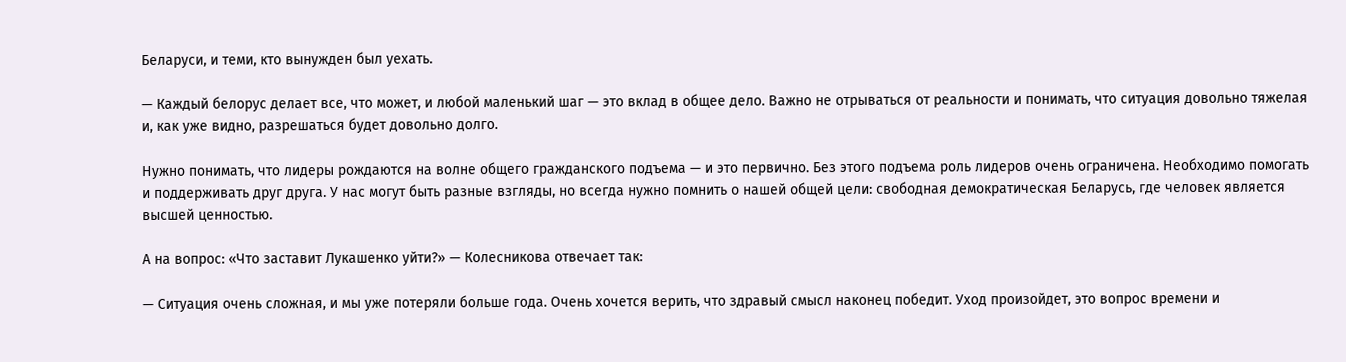Беларуси, и теми, кто вынужден был уехать.

— Каждый белорус делает все, что может, и любой маленький шаг — это вклад в общее дело. Важно не отрываться от реальности и понимать, что ситуация довольно тяжелая и, как уже видно, разрешаться будет довольно долго.

Нужно понимать, что лидеры рождаются на волне общего гражданского подъема — и это первично. Без этого подъема роль лидеров очень ограничена. Необходимо помогать и поддерживать друг друга. У нас могут быть разные взгляды, но всегда нужно помнить о нашей общей цели: свободная демократическая Беларусь, где человек является высшей ценностью.

А на вопрос: «Что заставит Лукашенко уйти?» — Колесникова отвечает так:

— Ситуация очень сложная, и мы уже потеряли больше года. Очень хочется верить, что здравый смысл наконец победит. Уход произойдет, это вопрос времени и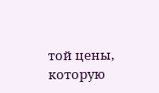той цены, которую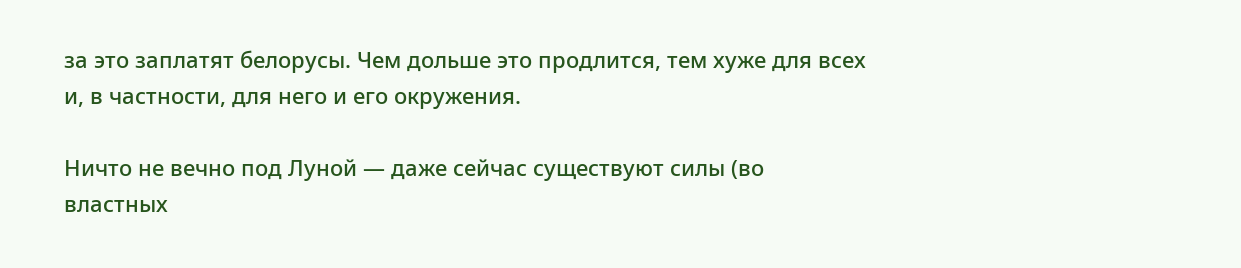за это заплатят белорусы. Чем дольше это продлится, тем хуже для всех и, в частности, для него и его окружения.

Ничто не вечно под Луной — даже сейчас существуют силы (во властных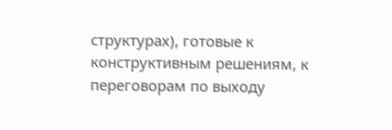структурах), готовые к конструктивным решениям, к переговорам по выходу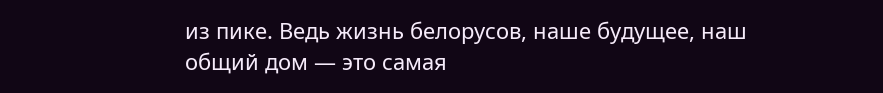из пике. Ведь жизнь белорусов, наше будущее, наш общий дом — это самая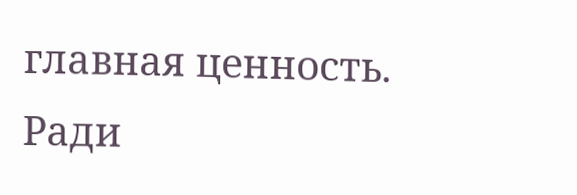главная ценность. Ради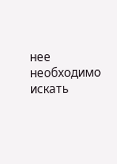нее необходимо искать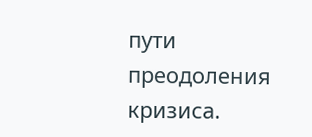пути преодоления кризиса.